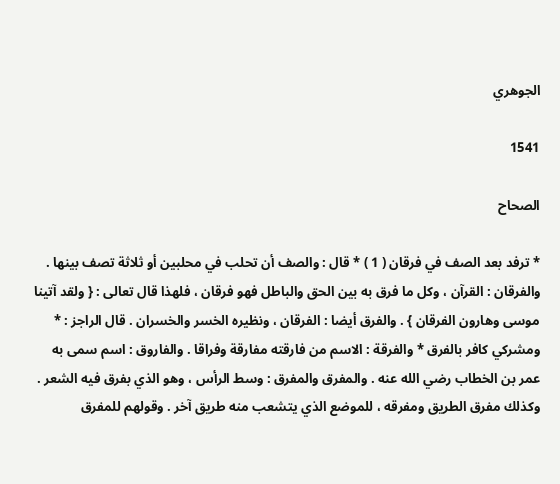الجوهري

1541

الصحاح

* ترفد بعد الصف في فرقان ( 1 ) * قال : والصف أن تحلب في محلبين أو ثلاثة تصف بينها . والفرقان : القرآن ، وكل ما فرق به بين الحق والباطل فهو فرقان ، فلهذا قال تعالى : { ولقد آتينا موسى وهارون الفرقان } . والفرق أيضا : الفرقان ، ونظيره الخسر والخسران . قال الراجز : * ومشركي كافر بالفرق * والفرقة : الاسم من فارقته مفارقة وفراقا . والفاروق : اسم سمى به عمر بن الخطاب رضي الله عنه . والمفرق والمفرق : وسط الرأس ، وهو الذي بفرق فيه الشعر . وكذلك مفرق الطريق ومفرقه ، للموضع الذي يتشعب منه طريق آخر . وقولهم للمفرق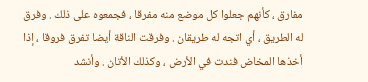مفارق ، كأنهم جعلوا كل موضع منه مفرقا ، فجمعوه على ذلك . وفرق له الطريق ، أي اتجه له طريقان . وفرقت الناقة أيضا تفرق فروقا ، إذا أخذها المخاض فندت في الأرض ، وكذلك الأتان . وأنشد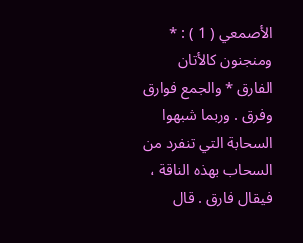الأصمعي ( 1 ) : * ومنجنون كالأتان الفارق * والجمع فوارق وفرق . وربما شبهوا السحابة التي تنفرد من السحاب بهذه الناقة ، فيقال فارق . قال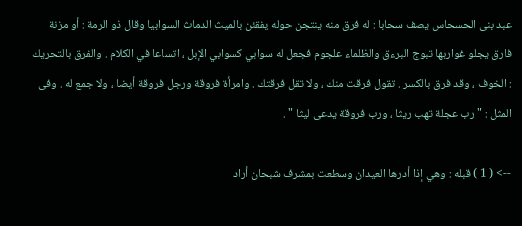عبد بنى الحسحاس يصف سحابا : له فرق منه ينتجن حوله يفقئن بالميث الدماث السوابيا وقال ذو الرمة : أو مزنة فارق يجلو غواربها تبوج البرءق والظلماء علجوم فجعل له سوابي كسوابي الإبل ، اتساعا في الكلام . والفرق بالتحريك : الخوف ، وقد فرق بالكسر . تقول فرقت منك ، ولا تقل فرقتك . وامرأة فروقة ورجل فروقة أيضا ، ولا جمع له . وفى المثل : " رب عجلة تهب ريثا ، ورب فروقة يدعى ليثا " .

--> ( 1 ) قبله : وهي إذا أدرها العيدان وسطعت بمشرف شبحان أراد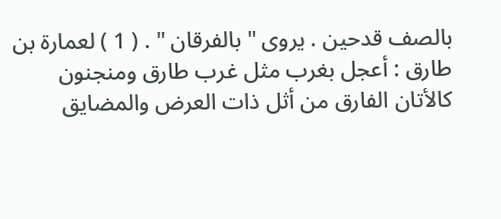بالصف قدحين . يروى " بالفرقان " . ( 1 ) لعمارة بن طارق : أعجل بغرب مثل غرب طارق ومنجنون كالأتان الفارق من أثل ذات العرض والمضايق